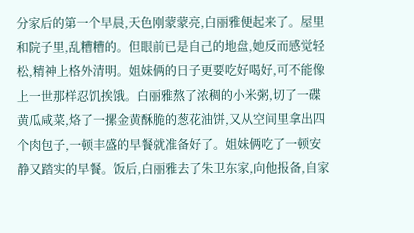分家后的第一个早晨,天色刚蒙蒙亮,白丽雅便起来了。屋里和院子里,乱糟糟的。但眼前已是自己的地盘,她反而感觉轻松,精神上格外清明。姐妹俩的日子更要吃好喝好,可不能像上一世那样忍饥挨饿。白丽雅熬了浓稠的小米粥,切了一碟黄瓜咸菜,烙了一摞金黄酥脆的葱花油饼,又从空间里拿出四个肉包子,一顿丰盛的早餐就准备好了。姐妹俩吃了一顿安静又踏实的早餐。饭后,白丽雅去了朱卫东家,向他报备,自家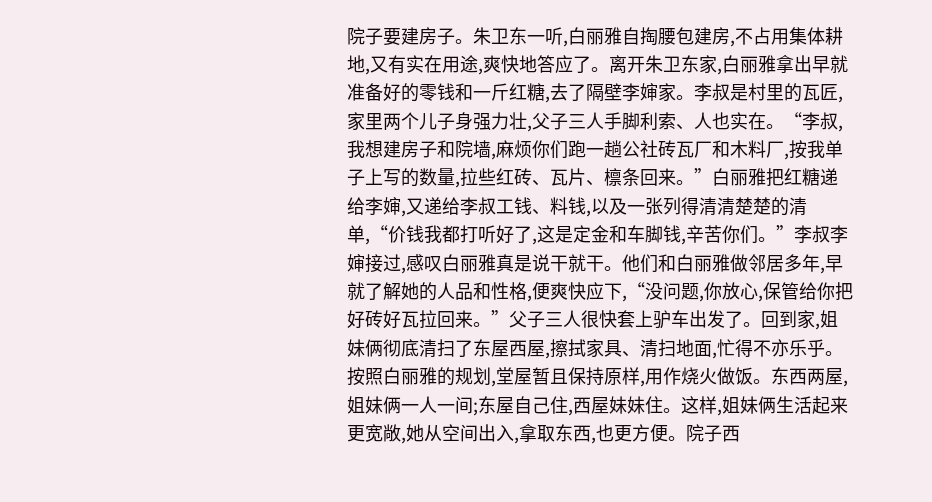院子要建房子。朱卫东一听,白丽雅自掏腰包建房,不占用集体耕地,又有实在用途,爽快地答应了。离开朱卫东家,白丽雅拿出早就准备好的零钱和一斤红糖,去了隔壁李婶家。李叔是村里的瓦匠,家里两个儿子身强力壮,父子三人手脚利索、人也实在。“李叔,我想建房子和院墙,麻烦你们跑一趟公社砖瓦厂和木料厂,按我单子上写的数量,拉些红砖、瓦片、檩条回来。”白丽雅把红糖递给李婶,又递给李叔工钱、料钱,以及一张列得清清楚楚的清单,“价钱我都打听好了,这是定金和车脚钱,辛苦你们。”李叔李婶接过,感叹白丽雅真是说干就干。他们和白丽雅做邻居多年,早就了解她的人品和性格,便爽快应下,“没问题,你放心,保管给你把好砖好瓦拉回来。”父子三人很快套上驴车出发了。回到家,姐妹俩彻底清扫了东屋西屋,擦拭家具、清扫地面,忙得不亦乐乎。按照白丽雅的规划,堂屋暂且保持原样,用作烧火做饭。东西两屋,姐妹俩一人一间;东屋自己住,西屋妹妹住。这样,姐妹俩生活起来更宽敞,她从空间出入,拿取东西,也更方便。院子西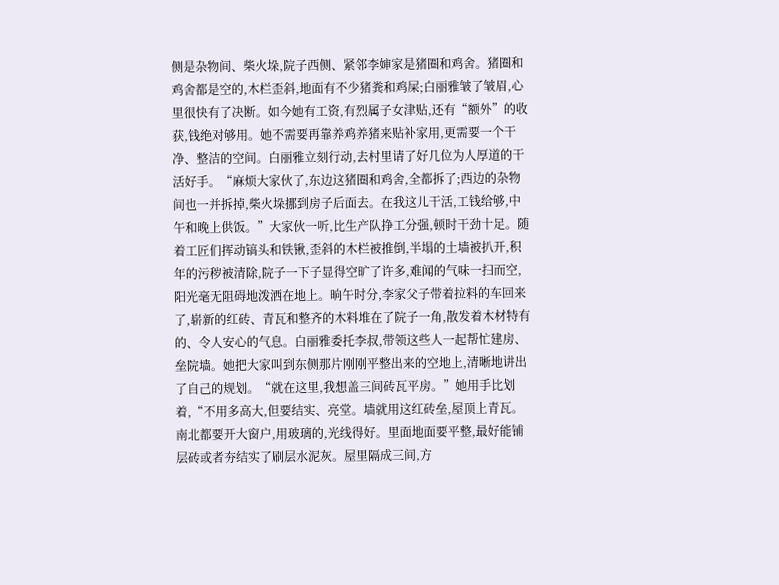侧是杂物间、柴火垛,院子西侧、紧邻李婶家是猪圈和鸡舍。猪圈和鸡舍都是空的,木栏歪斜,地面有不少猪粪和鸡屎;白丽雅皱了皱眉,心里很快有了决断。如今她有工资,有烈属子女津贴,还有“额外”的收获,钱绝对够用。她不需要再靠养鸡养猪来贴补家用,更需要一个干净、整洁的空间。白丽雅立刻行动,去村里请了好几位为人厚道的干活好手。“麻烦大家伙了,东边这猪圈和鸡舍,全都拆了;西边的杂物间也一并拆掉,柴火垛挪到房子后面去。在我这儿干活,工钱给够,中午和晚上供饭。”大家伙一听,比生产队挣工分强,顿时干劲十足。随着工匠们挥动镐头和铁锹,歪斜的木栏被推倒,半塌的土墙被扒开,积年的污秽被清除,院子一下子显得空旷了许多,难闻的气味一扫而空,阳光毫无阻碍地泼洒在地上。晌午时分,李家父子带着拉料的车回来了,崭新的红砖、青瓦和整齐的木料堆在了院子一角,散发着木材特有的、令人安心的气息。白丽雅委托李叔,带领这些人一起帮忙建房、垒院墙。她把大家叫到东侧那片刚刚平整出来的空地上,清晰地讲出了自己的规划。“就在这里,我想盖三间砖瓦平房。”她用手比划着,“不用多高大,但要结实、亮堂。墙就用这红砖垒,屋顶上青瓦。南北都要开大窗户,用玻璃的,光线得好。里面地面要平整,最好能铺层砖或者夯结实了刷层水泥灰。屋里隔成三间,方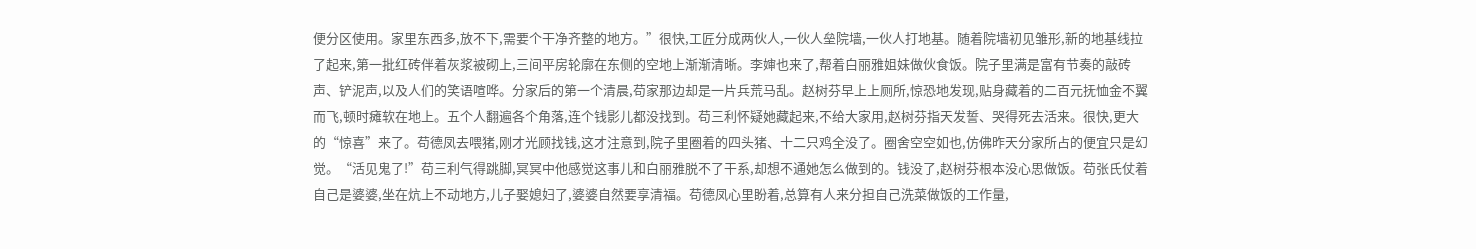便分区使用。家里东西多,放不下,需要个干净齐整的地方。”很快,工匠分成两伙人,一伙人垒院墙,一伙人打地基。随着院墙初见雏形,新的地基线拉了起来,第一批红砖伴着灰浆被砌上,三间平房轮廓在东侧的空地上渐渐清晰。李婶也来了,帮着白丽雅姐妹做伙食饭。院子里满是富有节奏的敲砖声、铲泥声,以及人们的笑语喧哗。分家后的第一个清晨,苟家那边却是一片兵荒马乱。赵树芬早上上厕所,惊恐地发现,贴身藏着的二百元抚恤金不翼而飞,顿时瘫软在地上。五个人翻遍各个角落,连个钱影儿都没找到。苟三利怀疑她藏起来,不给大家用,赵树芬指天发誓、哭得死去活来。很快,更大的“惊喜”来了。苟德凤去喂猪,刚才光顾找钱,这才注意到,院子里圈着的四头猪、十二只鸡全没了。圈舍空空如也,仿佛昨天分家所占的便宜只是幻觉。“活见鬼了!”苟三利气得跳脚,冥冥中他感觉这事儿和白丽雅脱不了干系,却想不通她怎么做到的。钱没了,赵树芬根本没心思做饭。苟张氏仗着自己是婆婆,坐在炕上不动地方,儿子娶媳妇了,婆婆自然要享清福。苟德凤心里盼着,总算有人来分担自己洗菜做饭的工作量,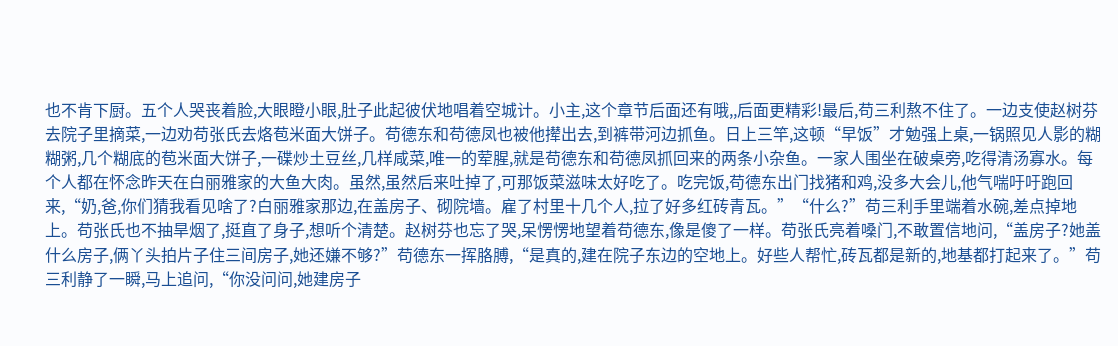也不肯下厨。五个人哭丧着脸,大眼瞪小眼,肚子此起彼伏地唱着空城计。小主,这个章节后面还有哦,,后面更精彩!最后,苟三利熬不住了。一边支使赵树芬去院子里摘菜,一边劝苟张氏去烙苞米面大饼子。苟德东和苟德凤也被他撵出去,到裤带河边抓鱼。日上三竿,这顿“早饭”才勉强上桌,一锅照见人影的糊糊粥,几个糊底的苞米面大饼子,一碟炒土豆丝,几样咸菜,唯一的荤腥,就是苟德东和苟德凤抓回来的两条小杂鱼。一家人围坐在破桌旁,吃得清汤寡水。每个人都在怀念昨天在白丽雅家的大鱼大肉。虽然,虽然后来吐掉了,可那饭菜滋味太好吃了。吃完饭,苟德东出门找猪和鸡,没多大会儿,他气喘吁吁跑回来,“奶,爸,你们猜我看见啥了?白丽雅家那边,在盖房子、砌院墙。雇了村里十几个人,拉了好多红砖青瓦。”“什么?”苟三利手里端着水碗,差点掉地上。苟张氏也不抽旱烟了,挺直了身子,想听个清楚。赵树芬也忘了哭,呆愣愣地望着苟德东,像是傻了一样。苟张氏亮着嗓门,不敢置信地问,“盖房子?她盖什么房子,俩丫头拍片子住三间房子,她还嫌不够?”苟德东一挥胳膊,“是真的,建在院子东边的空地上。好些人帮忙,砖瓦都是新的,地基都打起来了。”苟三利静了一瞬,马上追问,“你没问问,她建房子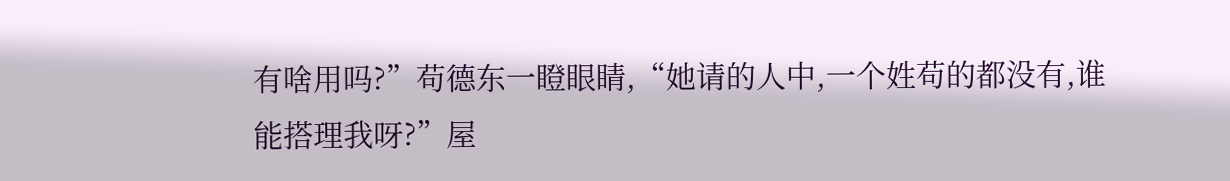有啥用吗?”苟德东一瞪眼睛,“她请的人中,一个姓苟的都没有,谁能搭理我呀?”屋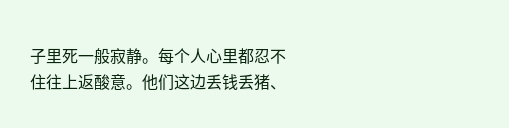子里死一般寂静。每个人心里都忍不住往上返酸意。他们这边丢钱丢猪、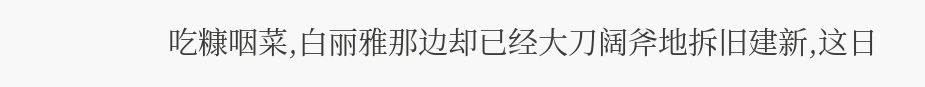吃糠咽菜,白丽雅那边却已经大刀阔斧地拆旧建新,这日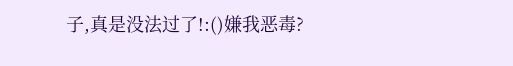子,真是没法过了!:()嫌我恶毒?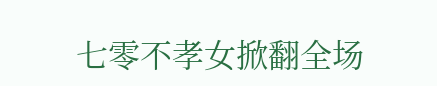七零不孝女掀翻全场